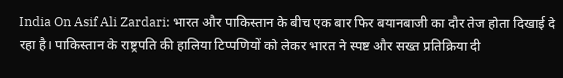India On Asif Ali Zardari: भारत और पाकिस्तान के बीच एक बार फिर बयानबाजी का दौर तेज होता दिखाई दे रहा है। पाकिस्तान के राष्ट्रपति की हालिया टिप्पणियों को लेकर भारत ने स्पष्ट और सख्त प्रतिक्रिया दी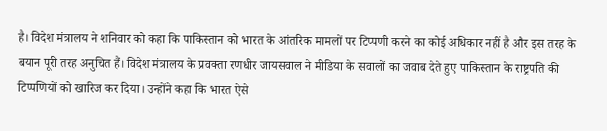है। विदेश मंत्रालय ने शनिवार को कहा कि पाकिस्तान को भारत के आंतरिक मामलों पर टिप्पणी करने का कोई अधिकार नहीं है और इस तरह के बयान पूरी तरह अनुचित हैं। विदेश मंत्रालय के प्रवक्ता रणधीर जायसवाल ने मीडिया के सवालों का जवाब देते हुए पाकिस्तान के राष्ट्रपति की टिप्पणियों को खारिज कर दिया। उन्होंने कहा कि भारत ऐसे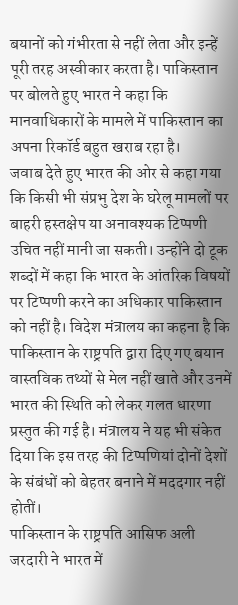बयानों को गंभीरता से नहीं लेता और इन्हें पूरी तरह अस्वीकार करता है। पाकिस्तान पर बोलते हुए भारत ने कहा कि मानवाधिकारों के मामले में पाकिस्तान का अपना रिकॉर्ड बहुत खराब रहा है।
जवाब देते हुए भारत की ओर से कहा गया कि किसी भी संप्रभु देश के घरेलू मामलों पर बाहरी हस्तक्षेप या अनावश्यक टिप्पणी उचित नहीं मानी जा सकती। उन्होंने दो टूक शब्दों में कहा कि भारत के आंतरिक विषयों पर टिप्पणी करने का अधिकार पाकिस्तान को नहीं है। विदेश मंत्रालय का कहना है कि पाकिस्तान के राष्ट्रपति द्वारा दिए गए बयान वास्तविक तथ्यों से मेल नहीं खाते और उनमें भारत की स्थिति को लेकर गलत धारणा प्रस्तुत की गई है। मंत्रालय ने यह भी संकेत दिया कि इस तरह की टिप्पणियां दोनों देशों के संबंधों को बेहतर बनाने में मददगार नहीं होतीं।
पाकिस्तान के राष्ट्रपति आसिफ अली जरदारी ने भारत में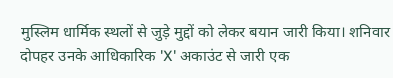मुस्लिम धार्मिक स्थलों से जुड़े मुद्दों को लेकर बयान जारी किया। शनिवार दोपहर उनके आधिकारिक 'X' अकाउंट से जारी एक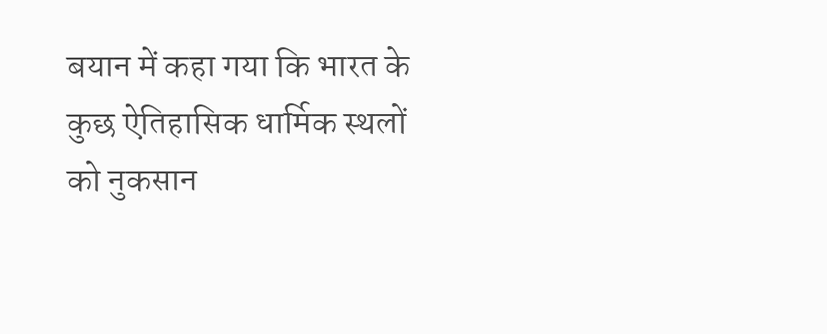बयान में कहा गया कि भारत के कुछ ऐतिहासिक धार्मिक स्थलों को नुकसान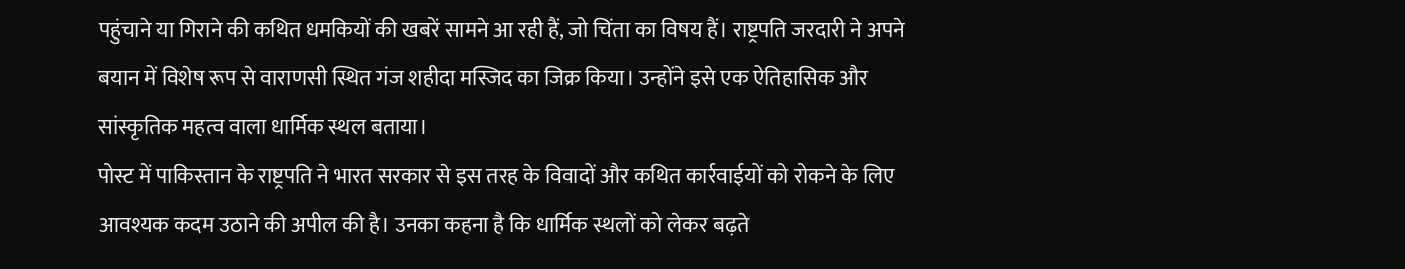पहुंचाने या गिराने की कथित धमकियों की खबरें सामने आ रही हैं, जो चिंता का विषय हैं। राष्ट्रपति जरदारी ने अपने बयान में विशेष रूप से वाराणसी स्थित गंज शहीदा मस्जिद का जिक्र किया। उन्होंने इसे एक ऐतिहासिक और सांस्कृतिक महत्व वाला धार्मिक स्थल बताया।
पोस्ट में पाकिस्तान के राष्ट्रपति ने भारत सरकार से इस तरह के विवादों और कथित कार्रवाईयों को रोकने के लिए आवश्यक कदम उठाने की अपील की है। उनका कहना है कि धार्मिक स्थलों को लेकर बढ़ते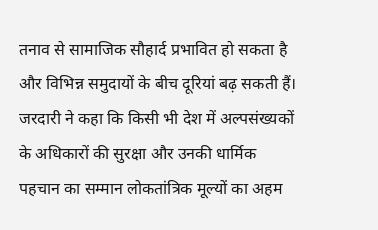तनाव से सामाजिक सौहार्द प्रभावित हो सकता है और विभिन्न समुदायों के बीच दूरियां बढ़ सकती हैं। जरदारी ने कहा कि किसी भी देश में अल्पसंख्यकों के अधिकारों की सुरक्षा और उनकी धार्मिक पहचान का सम्मान लोकतांत्रिक मूल्यों का अहम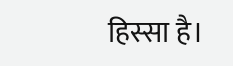हिस्सा है।